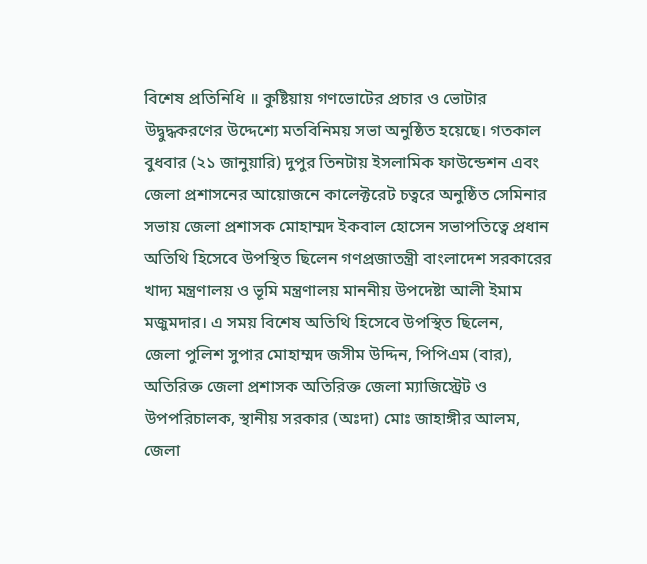বিশেষ প্রতিনিধি ॥ কুষ্টিয়ায় গণভোটের প্রচার ও ভোটার উদ্বুদ্ধকরণের উদ্দেশ্যে মতবিনিময় সভা অনুষ্ঠিত হয়েছে। গতকাল বুধবার (২১ জানুয়ারি) দুপুর তিনটায় ইসলামিক ফাউন্ডেশন এবং জেলা প্রশাসনের আয়োজনে কালেক্টরেট চত্বরে অনুষ্ঠিত সেমিনার সভায় জেলা প্রশাসক মোহাম্মদ ইকবাল হোসেন সভাপতিত্বে প্রধান অতিথি হিসেবে উপস্থিত ছিলেন গণপ্রজাতন্ত্রী বাংলাদেশ সরকারের খাদ্য মন্ত্রণালয় ও ভূমি মন্ত্রণালয় মাননীয় উপদেষ্টা আলী ইমাম মজুমদার। এ সময় বিশেষ অতিথি হিসেবে উপস্থিত ছিলেন,
জেলা পুলিশ সুপার মোহাম্মদ জসীম উদ্দিন, পিপিএম (বার), অতিরিক্ত জেলা প্রশাসক অতিরিক্ত জেলা ম্যাজিস্ট্রেট ও উপপরিচালক, স্থানীয় সরকার (অঃদা) মোঃ জাহাঙ্গীর আলম, জেলা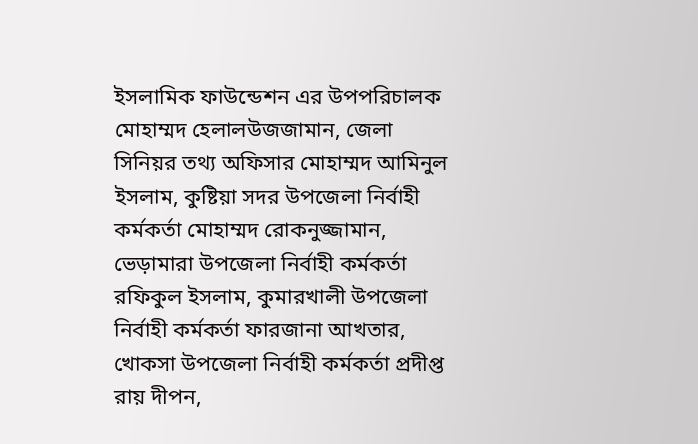ইসলামিক ফাউন্ডেশন এর উপপরিচালক মোহাম্মদ হেলালউজজামান, জেলা সিনিয়র তথ্য অফিসার মোহাম্মদ আমিনুল ইসলাম, কুষ্টিয়া সদর উপজেলা নির্বাহী কর্মকর্তা মোহাম্মদ রোকনুজ্জামান, ভেড়ামারা উপজেলা নির্বাহী কর্মকর্তা রফিকুল ইসলাম, কুমারখালী উপজেলা নির্বাহী কর্মকর্তা ফারজানা আখতার, খোকসা উপজেলা নির্বাহী কর্মকর্তা প্রদীপ্ত রায় দীপন,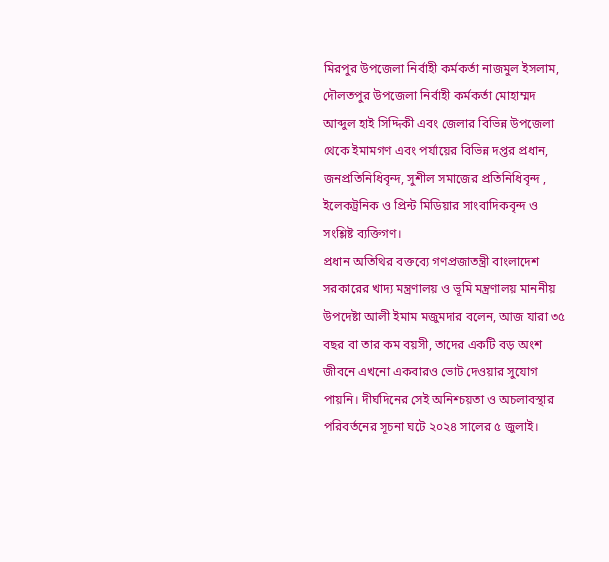মিরপুর উপজেলা নির্বাহী কর্মকর্তা নাজমুল ইসলাম, দৌলতপুর উপজেলা নির্বাহী কর্মকর্তা মোহাম্মদ আব্দুল হাই সিদ্দিকী এবং জেলার বিভিন্ন উপজেলা থেকে ইমামগণ এবং পর্যায়ের বিভিন্ন দপ্তর প্রধান, জনপ্রতিনিধিবৃন্দ, সুশীল সমাজের প্রতিনিধিবৃন্দ , ইলেকট্রনিক ও প্রিন্ট মিডিয়ার সাংবাদিকবৃন্দ ও সংশ্লিষ্ট ব্যক্তিগণ।
প্রধান অতিথির বক্তব্যে গণপ্রজাতন্ত্রী বাংলাদেশ সরকারের খাদ্য মন্ত্রণালয় ও ভূমি মন্ত্রণালয় মাননীয় উপদেষ্টা আলী ইমাম মজুমদার বলেন, আজ যারা ৩৫ বছর বা তার কম বয়সী, তাদের একটি বড় অংশ জীবনে এখনো একবারও ভোট দেওয়ার সুযোগ পায়নি। দীর্ঘদিনের সেই অনিশ্চয়তা ও অচলাবস্থার পরিবর্তনের সূচনা ঘটে ২০২৪ সালের ৫ জুলাই।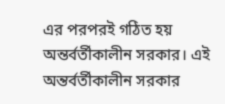এর পরপরই গঠিত হয় অন্তর্বর্তীকালীন সরকার। এই অন্তর্বর্তীকালীন সরকার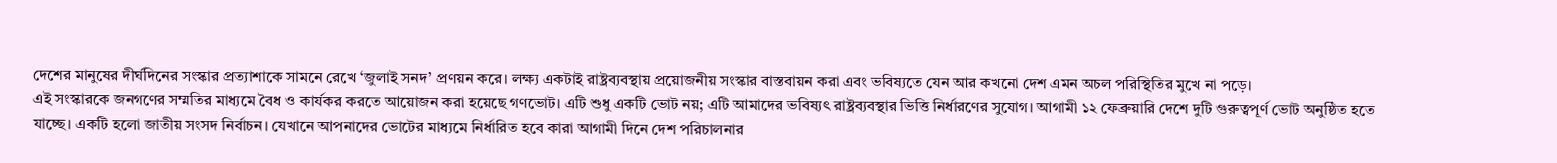দেশের মানুষের দীর্ঘদিনের সংস্কার প্রত্যাশাকে সামনে রেখে ‘জুলাই সনদ’ প্রণয়ন করে। লক্ষ্য একটাই রাষ্ট্রব্যবস্থায় প্রয়োজনীয় সংস্কার বাস্তবায়ন করা এবং ভবিষ্যতে যেন আর কখনো দেশ এমন অচল পরিস্থিতির মুখে না পড়ে।
এই সংস্কারকে জনগণের সম্মতির মাধ্যমে বৈধ ও কার্যকর করতে আয়োজন করা হয়েছে গণভোট। এটি শুধু একটি ভোট নয়; এটি আমাদের ভবিষ্যৎ রাষ্ট্রব্যবস্থার ভিত্তি নির্ধারণের সুযোগ। আগামী ১২ ফেব্রুয়ারি দেশে দুটি গুরুত্বপূর্ণ ভোট অনুষ্ঠিত হতে যাচ্ছে। একটি হলো জাতীয় সংসদ নির্বাচন। যেখানে আপনাদের ভোটের মাধ্যমে নির্ধারিত হবে কারা আগামী দিনে দেশ পরিচালনার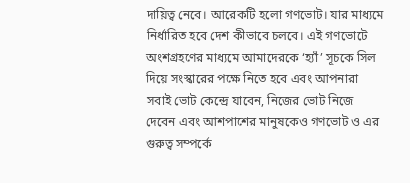দায়িত্ব নেবে। আরেকটি হলো গণভোট। যার মাধ্যমে নির্ধারিত হবে দেশ কীভাবে চলবে। এই গণভোটে অংশগ্রহণের মাধ্যমে আমাদেরকে ‘হ্যাঁ’ সূচকে সিল দিয়ে সংস্কারের পক্ষে নিতে হবে এবং আপনারা সবাই ভোট কেন্দ্রে যাবেন, নিজের ভোট নিজে দেবেন এবং আশপাশের মানুষকেও গণভোট ও এর গুরুত্ব সম্পর্কে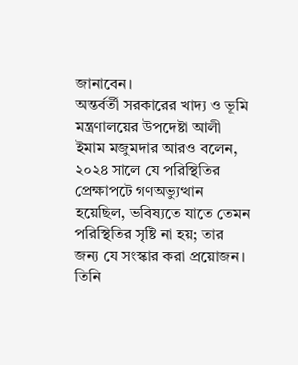জানাবেন।
অন্তর্বর্তী সরকারের খাদ্য ও ভূমি মন্ত্রণালয়ের উপদেষ্টা আলী ইমাম মজুমদার আরও বলেন, ২০২৪ সালে যে পরিস্থিতির প্রেক্ষাপটে গণঅভ্যুত্থান হয়েছিল, ভবিষ্যতে যাতে তেমন পরিস্থিতির সৃষ্টি না হয়; তার জন্য যে সংস্কার করা প্রয়োজন। তিনি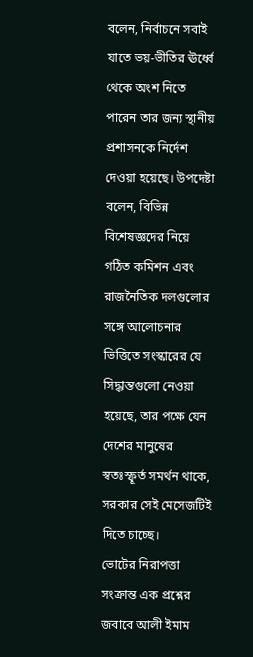বলেন, নির্বাচনে সবাই যাতে ভয়-ভীতির ঊর্ধ্বে থেকে অংশ নিতে পারেন তার জন্য স্থানীয় প্রশাসনকে নির্দেশ দেওয়া হয়েছে। উপদেষ্টা বলেন, বিভিন্ন বিশেষজ্ঞদের নিয়ে গঠিত কমিশন এবং রাজনৈতিক দলগুলোর সঙ্গে আলোচনার ভিত্তিতে সংস্কারের যে সিদ্ধান্তগুলো নেওয়া হয়েছে, তার পক্ষে যেন দেশের মানুষের স্বতঃস্ফূর্ত সমর্থন থাকে, সরকার সেই মেসেজটিই দিতে চাচ্ছে।
ভোটের নিরাপত্তা সংক্রান্ত এক প্রশ্নের জবাবে আলী ইমাম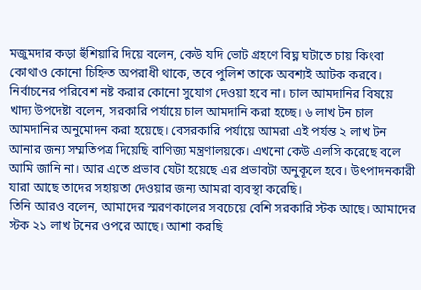মজুমদার কড়া হুঁশিয়ারি দিয়ে বলেন, কেউ যদি ভোট গ্রহণে বিঘ্ন ঘটাতে চায় কিংবা কোথাও কোনো চিহ্নিত অপরাধী থাকে, তবে পুলিশ তাকে অবশ্যই আটক করবে। নির্বাচনের পরিবেশ নষ্ট করার কোনো সুযোগ দেওয়া হবে না। চাল আমদানির বিষয়ে খাদ্য উপদেষ্টা বলেন, সরকারি পর্যায়ে চাল আমদানি করা হচ্ছে। ৬ লাখ টন চাল আমদানির অনুমোদন করা হয়েছে। বেসরকারি পর্যায়ে আমরা এই পর্যন্ত ২ লাখ টন আনার জন্য সম্মতিপত্র দিয়েছি বাণিজ্য মন্ত্রণালয়কে। এখনো কেউ এলসি করেছে বলে আমি জানি না। আর এতে প্রভাব যেটা হয়েছে এর প্রভাবটা অনুকূলে হবে। উৎপাদনকারী যারা আছে তাদের সহায়তা দেওয়ার জন্য আমরা ব্যবস্থা করেছি।
তিনি আরও বলেন, আমাদের স্মরণকালের সবচেয়ে বেশি সরকারি স্টক আছে। আমাদের স্টক ২১ লাখ টনের ওপরে আছে। আশা করছি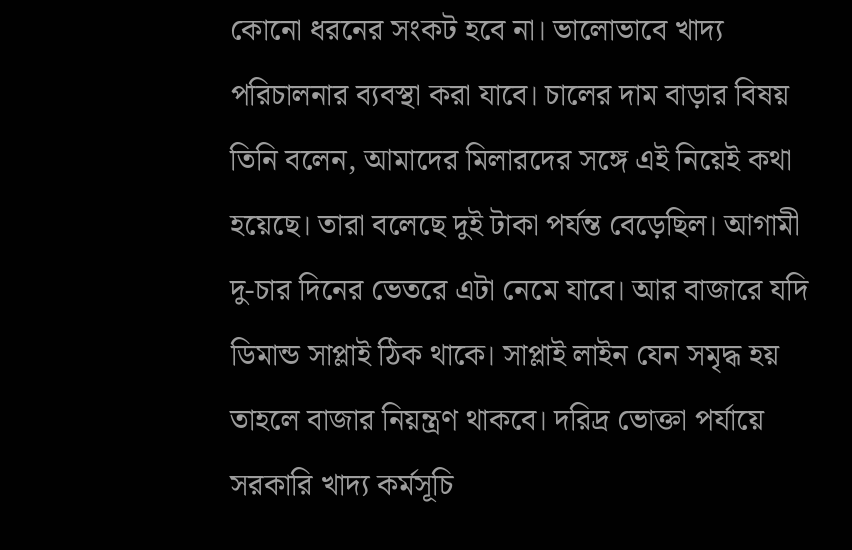কোনো ধরনের সংকট হবে না। ভালোভাবে খাদ্য পরিচালনার ব্যবস্থা করা যাবে। চালের দাম বাড়ার বিষয় তিনি বলেন, আমাদের মিলারদের সঙ্গে এই নিয়েই কথা হয়েছে। তারা বলেছে দুই টাকা পর্যন্ত বেড়েছিল। আগামী দু-চার দিনের ভেতরে এটা নেমে যাবে। আর বাজারে যদি ডিমান্ড সাপ্লাই ঠিক থাকে। সাপ্লাই লাইন যেন সমৃদ্ধ হয় তাহলে বাজার নিয়ন্ত্রণ থাকবে। দরিদ্র ভোক্তা পর্যায়ে সরকারি খাদ্য কর্মসূচি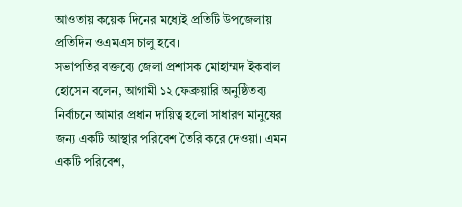আওতায় কয়েক দিনের মধ্যেই প্রতিটি উপজেলায় প্রতিদিন ওএমএস চালু হবে।
সভাপতির বক্তব্যে জেলা প্রশাসক মোহাম্মদ ইকবাল হোসেন বলেন, আগামী ১২ ফেব্রুয়ারি অনুষ্ঠিতব্য নির্বাচনে আমার প্রধান দায়িত্ব হলো সাধারণ মানুষের জন্য একটি আস্থার পরিবেশ তৈরি করে দেওয়া। এমন একটি পরিবেশ,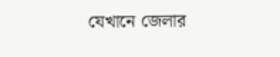যেখানে জেলার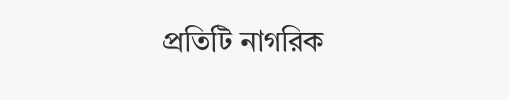প্রতিটি নাগরিক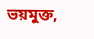ভয়মুক্ত,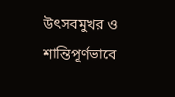উৎসবমুখর ও শান্তিপূর্ণভাবে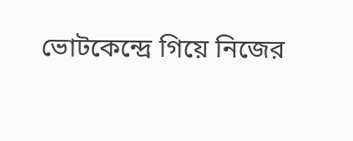ভোটকেন্দ্রে গিয়ে নিজের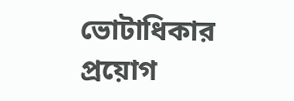ভোটাধিকার প্রয়োগ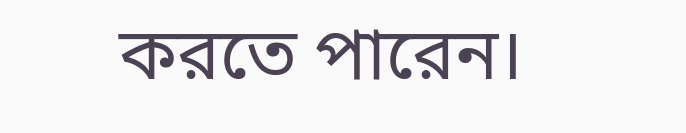করতে পারেন।